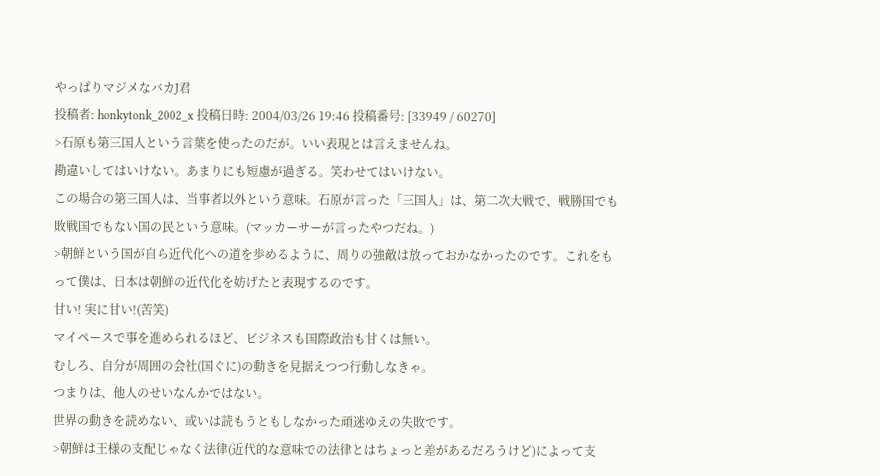やっぱりマジメなバカJ君
投稿者: honkytonk_2002_x 投稿日時: 2004/03/26 19:46 投稿番号: [33949 / 60270]
>石原も第三国人という言葉を使ったのだが。いい表現とは言えませんね。
勘違いしてはいけない。あまりにも短慮が過ぎる。笑わせてはいけない。
この場合の第三国人は、当事者以外という意味。石原が言った「三国人」は、第二次大戦で、戦勝国でも敗戦国でもない国の民という意味。(マッカーサーが言ったやつだね。)
>朝鮮という国が自ら近代化への道を歩めるように、周りの強敵は放っておかなかったのです。これをもって僕は、日本は朝鮮の近代化を妨げたと表現するのです。
甘い! 実に甘い!(苦笑)
マイペースで事を進められるほど、ビジネスも国際政治も甘くは無い。
むしろ、自分が周囲の会社(国ぐに)の動きを見据えつつ行動しなきゃ。
つまりは、他人のせいなんかではない。
世界の動きを読めない、或いは読もうともしなかった頑迷ゆえの失敗です。
>朝鮮は王様の支配じゃなく法律(近代的な意味での法律とはちょっと差があるだろうけど)によって支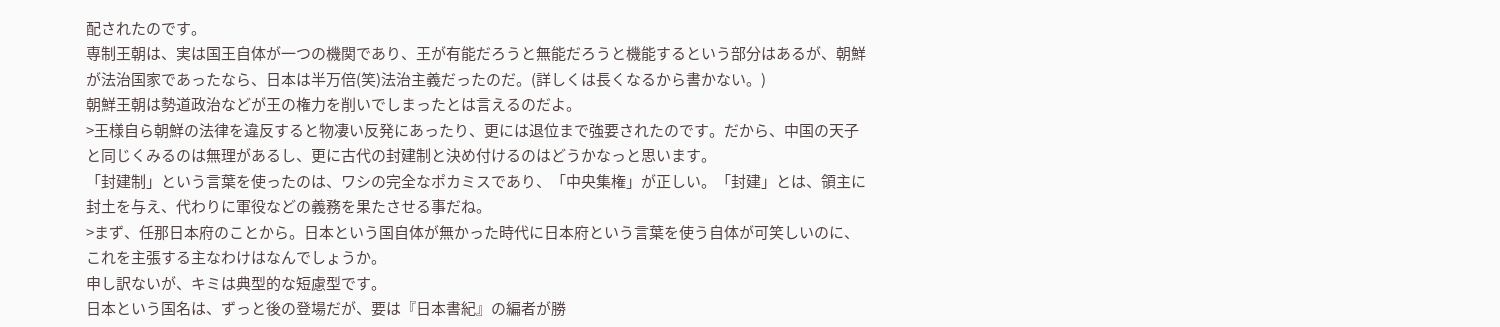配されたのです。
専制王朝は、実は国王自体が一つの機関であり、王が有能だろうと無能だろうと機能するという部分はあるが、朝鮮が法治国家であったなら、日本は半万倍(笑)法治主義だったのだ。(詳しくは長くなるから書かない。)
朝鮮王朝は勢道政治などが王の権力を削いでしまったとは言えるのだよ。
>王様自ら朝鮮の法律を違反すると物凄い反発にあったり、更には退位まで強要されたのです。だから、中国の天子と同じくみるのは無理があるし、更に古代の封建制と決め付けるのはどうかなっと思います。
「封建制」という言葉を使ったのは、ワシの完全なポカミスであり、「中央集権」が正しい。「封建」とは、領主に封土を与え、代わりに軍役などの義務を果たさせる事だね。
>まず、任那日本府のことから。日本という国自体が無かった時代に日本府という言葉を使う自体が可笑しいのに、これを主張する主なわけはなんでしょうか。
申し訳ないが、キミは典型的な短慮型です。
日本という国名は、ずっと後の登場だが、要は『日本書紀』の編者が勝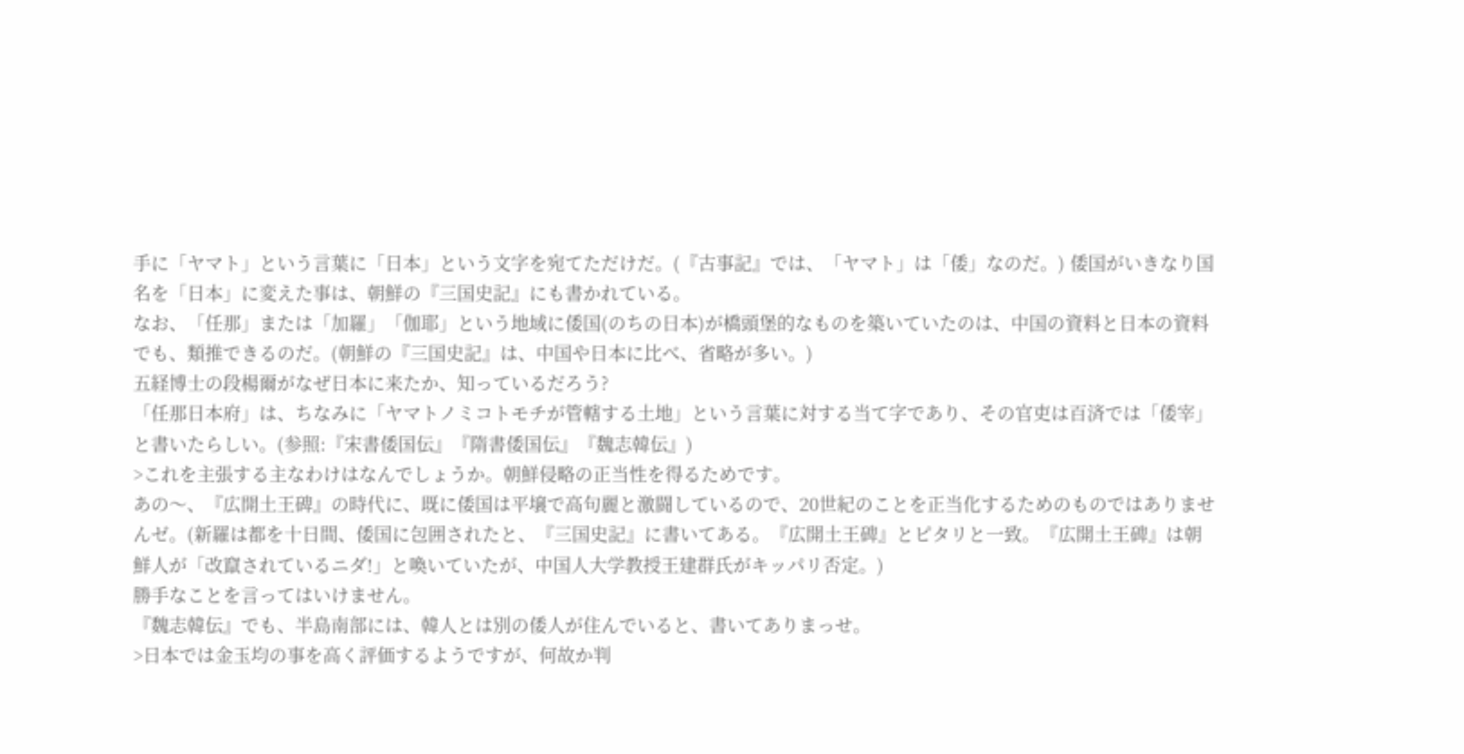手に「ヤマト」という言葉に「日本」という文字を宛てただけだ。(『古事記』では、「ヤマト」は「倭」なのだ。) 倭国がいきなり国名を「日本」に変えた事は、朝鮮の『三国史記』にも書かれている。
なお、「任那」または「加羅」「伽耶」という地域に倭国(のちの日本)が橋頭堡的なものを築いていたのは、中国の資料と日本の資料でも、類推できるのだ。(朝鮮の『三国史記』は、中国や日本に比べ、省略が多い。)
五経博士の段楊爾がなぜ日本に来たか、知っているだろう?
「任那日本府」は、ちなみに「ヤマトノミコトモチが管轄する土地」という言葉に対する当て字であり、その官吏は百済では「倭宰」と書いたらしい。(参照:『宋書倭国伝』『隋書倭国伝』『魏志韓伝』)
>これを主張する主なわけはなんでしょうか。朝鮮侵略の正当性を得るためです。
あの〜、『広開土王碑』の時代に、既に倭国は平壌で高句麗と激闘しているので、20世紀のことを正当化するためのものではありませんゼ。(新羅は都を十日間、倭国に包囲されたと、『三国史記』に書いてある。『広開土王碑』とピタリと一致。『広開土王碑』は朝鮮人が「改竄されているニダ!」と喚いていたが、中国人大学教授王建群氏がキッパリ否定。)
勝手なことを言ってはいけません。
『魏志韓伝』でも、半島南部には、韓人とは別の倭人が住んでいると、書いてありまっせ。
>日本では金玉均の事を高く評価するようですが、何故か判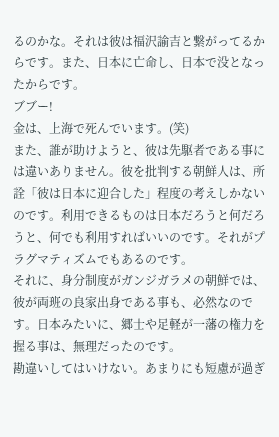るのかな。それは彼は福沢諭吉と繋がってるからです。また、日本に亡命し、日本で没となったからです。
ブブー!
金は、上海で死んでいます。(笑)
また、誰が助けようと、彼は先駆者である事には違いありません。彼を批判する朝鮮人は、所詮「彼は日本に迎合した」程度の考えしかないのです。利用できるものは日本だろうと何だろうと、何でも利用すればいいのです。それがプラグマティズムでもあるのです。
それに、身分制度がガンジガラメの朝鮮では、彼が両班の良家出身である事も、必然なのです。日本みたいに、郷士や足軽が一藩の権力を握る事は、無理だったのです。
勘違いしてはいけない。あまりにも短慮が過ぎ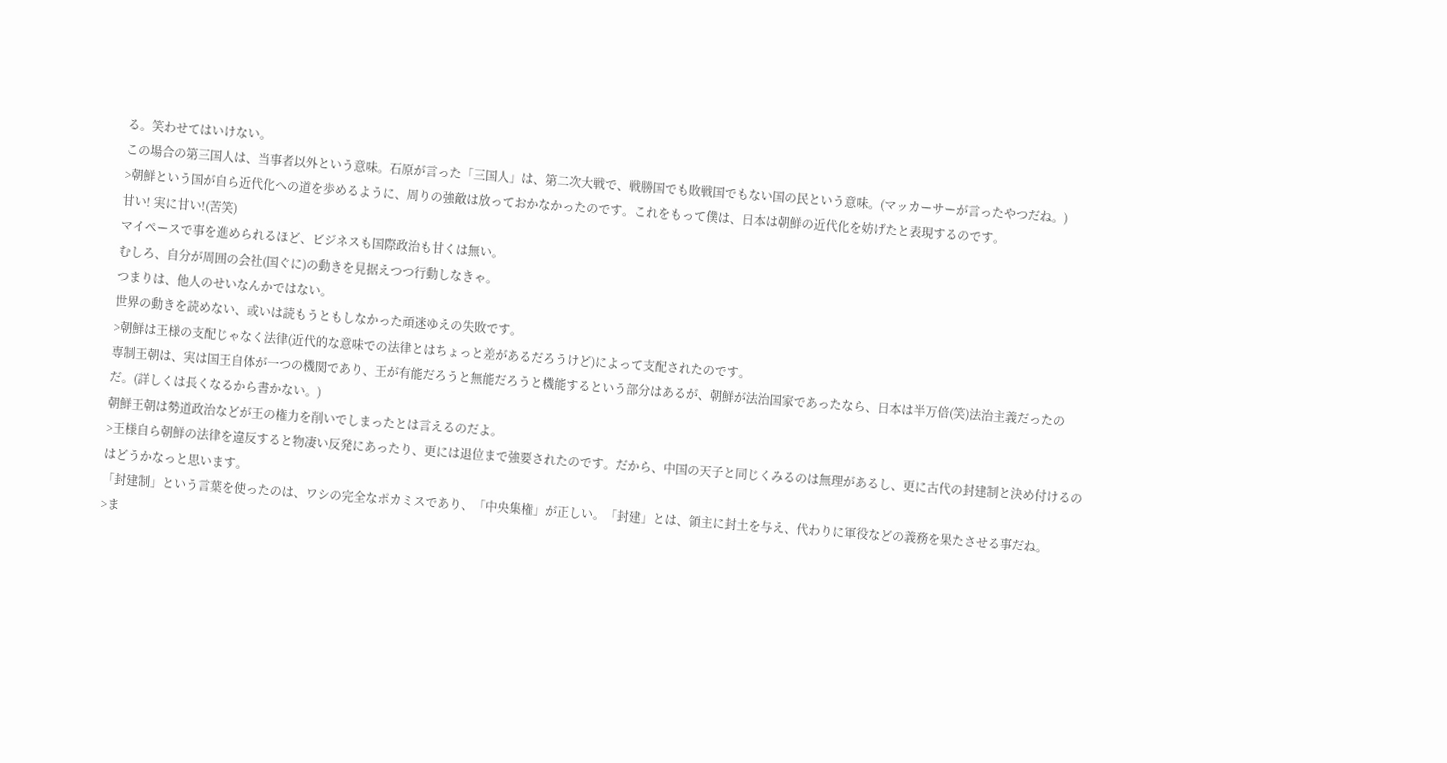る。笑わせてはいけない。
この場合の第三国人は、当事者以外という意味。石原が言った「三国人」は、第二次大戦で、戦勝国でも敗戦国でもない国の民という意味。(マッカーサーが言ったやつだね。)
>朝鮮という国が自ら近代化への道を歩めるように、周りの強敵は放っておかなかったのです。これをもって僕は、日本は朝鮮の近代化を妨げたと表現するのです。
甘い! 実に甘い!(苦笑)
マイペースで事を進められるほど、ビジネスも国際政治も甘くは無い。
むしろ、自分が周囲の会社(国ぐに)の動きを見据えつつ行動しなきゃ。
つまりは、他人のせいなんかではない。
世界の動きを読めない、或いは読もうともしなかった頑迷ゆえの失敗です。
>朝鮮は王様の支配じゃなく法律(近代的な意味での法律とはちょっと差があるだろうけど)によって支配されたのです。
専制王朝は、実は国王自体が一つの機関であり、王が有能だろうと無能だろうと機能するという部分はあるが、朝鮮が法治国家であったなら、日本は半万倍(笑)法治主義だったのだ。(詳しくは長くなるから書かない。)
朝鮮王朝は勢道政治などが王の権力を削いでしまったとは言えるのだよ。
>王様自ら朝鮮の法律を違反すると物凄い反発にあったり、更には退位まで強要されたのです。だから、中国の天子と同じくみるのは無理があるし、更に古代の封建制と決め付けるのはどうかなっと思います。
「封建制」という言葉を使ったのは、ワシの完全なポカミスであり、「中央集権」が正しい。「封建」とは、領主に封土を与え、代わりに軍役などの義務を果たさせる事だね。
>ま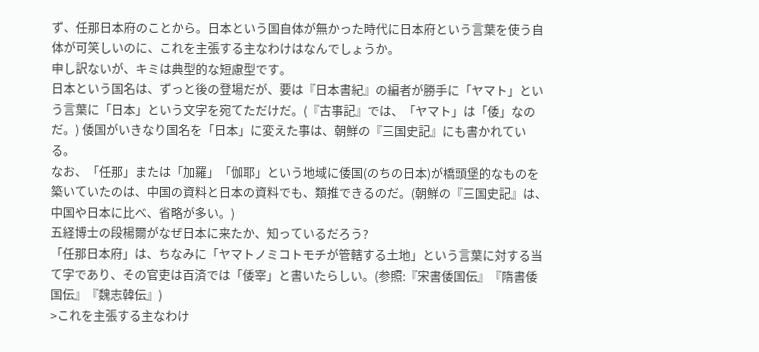ず、任那日本府のことから。日本という国自体が無かった時代に日本府という言葉を使う自体が可笑しいのに、これを主張する主なわけはなんでしょうか。
申し訳ないが、キミは典型的な短慮型です。
日本という国名は、ずっと後の登場だが、要は『日本書紀』の編者が勝手に「ヤマト」という言葉に「日本」という文字を宛てただけだ。(『古事記』では、「ヤマト」は「倭」なのだ。) 倭国がいきなり国名を「日本」に変えた事は、朝鮮の『三国史記』にも書かれている。
なお、「任那」または「加羅」「伽耶」という地域に倭国(のちの日本)が橋頭堡的なものを築いていたのは、中国の資料と日本の資料でも、類推できるのだ。(朝鮮の『三国史記』は、中国や日本に比べ、省略が多い。)
五経博士の段楊爾がなぜ日本に来たか、知っているだろう?
「任那日本府」は、ちなみに「ヤマトノミコトモチが管轄する土地」という言葉に対する当て字であり、その官吏は百済では「倭宰」と書いたらしい。(参照:『宋書倭国伝』『隋書倭国伝』『魏志韓伝』)
>これを主張する主なわけ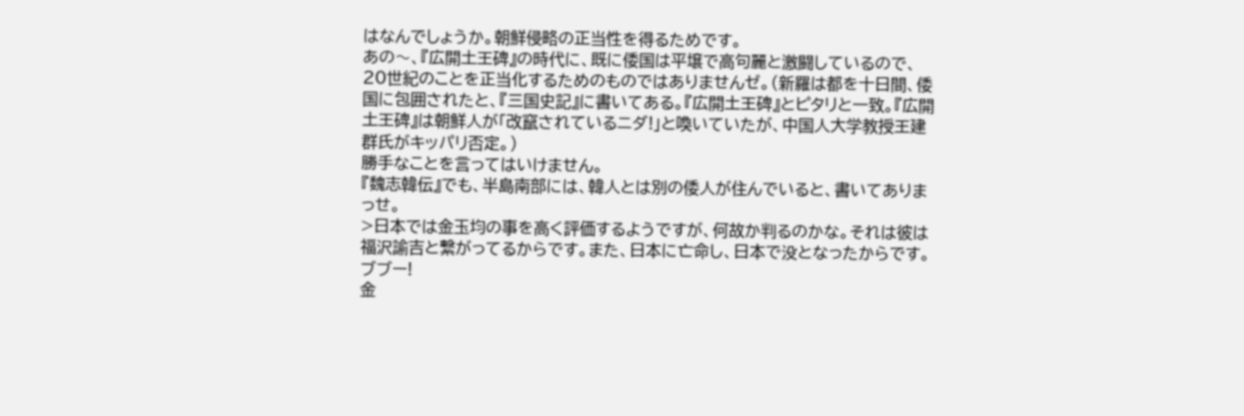はなんでしょうか。朝鮮侵略の正当性を得るためです。
あの〜、『広開土王碑』の時代に、既に倭国は平壌で高句麗と激闘しているので、20世紀のことを正当化するためのものではありませんゼ。(新羅は都を十日間、倭国に包囲されたと、『三国史記』に書いてある。『広開土王碑』とピタリと一致。『広開土王碑』は朝鮮人が「改竄されているニダ!」と喚いていたが、中国人大学教授王建群氏がキッパリ否定。)
勝手なことを言ってはいけません。
『魏志韓伝』でも、半島南部には、韓人とは別の倭人が住んでいると、書いてありまっせ。
>日本では金玉均の事を高く評価するようですが、何故か判るのかな。それは彼は福沢諭吉と繋がってるからです。また、日本に亡命し、日本で没となったからです。
ブブー!
金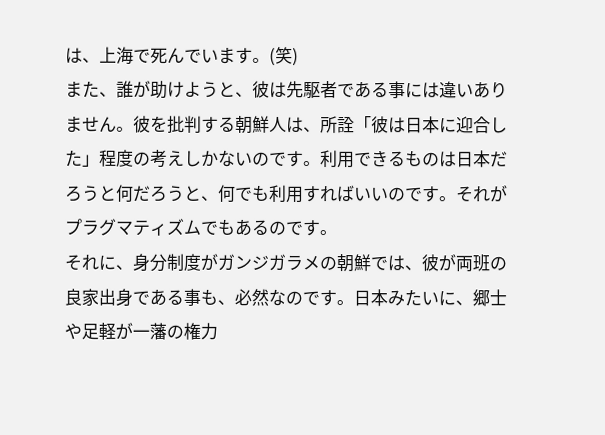は、上海で死んでいます。(笑)
また、誰が助けようと、彼は先駆者である事には違いありません。彼を批判する朝鮮人は、所詮「彼は日本に迎合した」程度の考えしかないのです。利用できるものは日本だろうと何だろうと、何でも利用すればいいのです。それがプラグマティズムでもあるのです。
それに、身分制度がガンジガラメの朝鮮では、彼が両班の良家出身である事も、必然なのです。日本みたいに、郷士や足軽が一藩の権力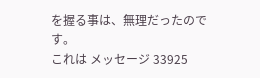を握る事は、無理だったのです。
これは メッセージ 33925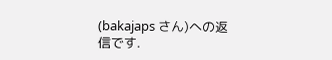(bakajaps さん)への返信です.